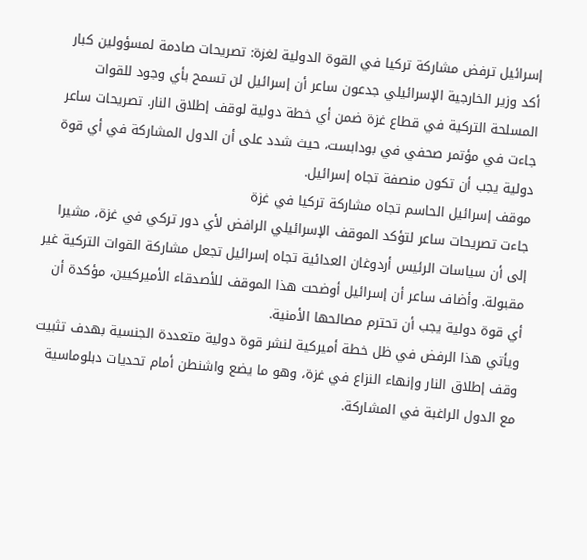إسرائيل ترفض مشاركة تركيا في القوة الدولية لغزة: تصريحات صادمة لمسؤولين كبار
أكد وزير الخارجية الإسرائيلي جدعون ساعر أن إسرائيل لن تسمح بأي وجود للقوات المسلحة التركية في قطاع غزة ضمن أي خطة دولية لوقف إطلاق النار. تصريحات ساعر جاءت في مؤتمر صحفي في بودابست، حيث شدد على أن الدول المشاركة في أي قوة دولية يجب أن تكون منصفة تجاه إسرائيل.
موقف إسرائيل الحاسم تجاه مشاركة تركيا في غزة
جاءت تصريحات ساعر لتؤكد الموقف الإسرائيلي الرافض لأي دور تركي في غزة، مشيرا إلى أن سياسات الرئيس أردوغان العدائية تجاه إسرائيل تجعل مشاركة القوات التركية غير مقبولة. وأضاف ساعر أن إسرائيل أوضحت هذا الموقف للأصدقاء الأميركيين، مؤكدة أن أي قوة دولية يجب أن تحترم مصالحها الأمنية.
ويأتي هذا الرفض في ظل خطة أميركية لنشر قوة دولية متعددة الجنسية بهدف تثبيت وقف إطلاق النار وإنهاء النزاع في غزة، وهو ما يضع واشنطن أمام تحديات دبلوماسية مع الدول الراغبة في المشاركة.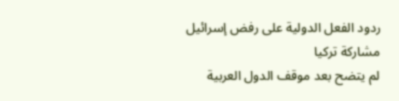ردود الفعل الدولية على رفض إسرائيل مشاركة تركيا
لم يتضح بعد موقف الدول العربية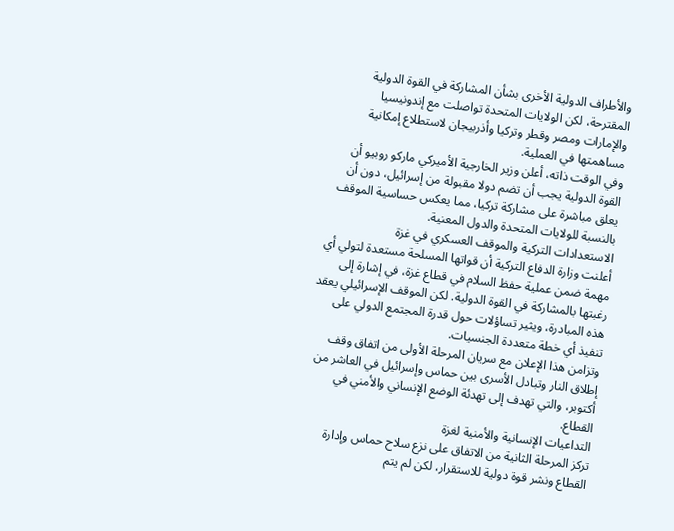والأطراف الدولية الأخرى بشأن المشاركة في القوة الدولية المقترحة، لكن الولايات المتحدة تواصلت مع إندونيسيا والإمارات ومصر وقطر وتركيا وأذربيجان لاستطلاع إمكانية مساهمتها في العملية.
وفي الوقت ذاته، أعلن وزير الخارجية الأميركي ماركو روبيو أن القوة الدولية يجب أن تضم دولا مقبولة من إسرائيل، دون أن يعلق مباشرة على مشاركة تركيا، مما يعكس حساسية الموقف بالنسبة للولايات المتحدة والدول المعنية.
الاستعدادات التركية والموقف العسكري في غزة
أعلنت وزارة الدفاع التركية أن قواتها المسلحة مستعدة لتولي أي مهمة ضمن عملية حفظ السلام في قطاع غزة، في إشارة إلى رغبتها بالمشاركة في القوة الدولية. لكن الموقف الإسرائيلي يعقد هذه المبادرة، ويثير تساؤلات حول قدرة المجتمع الدولي على تنفيذ أي خطة متعددة الجنسيات.
وتزامن هذا الإعلان مع سريان المرحلة الأولى من اتفاق وقف إطلاق النار وتبادل الأسرى بين حماس وإسرائيل في العاشر من أكتوبر، والتي تهدف إلى تهدئة الوضع الإنساني والأمني في القطاع.
التداعيات الإنسانية والأمنية لغزة
تركز المرحلة الثانية من الاتفاق على نزع سلاح حماس وإدارة القطاع ونشر قوة دولية للاستقرار، لكن لم يتم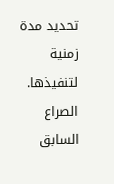تحديد مدة زمنية لتنفيذها. الصراع السابق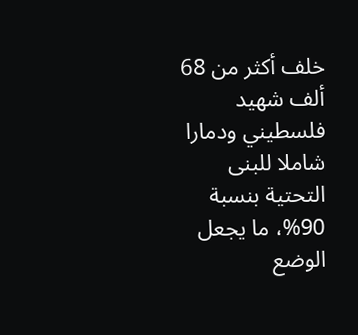خلف أكثر من 68 ألف شهيد فلسطيني ودمارا شاملا للبنى التحتية بنسبة 90%، ما يجعل الوضع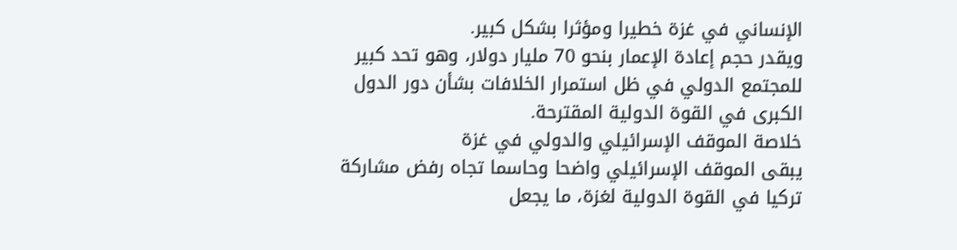الإنساني في غزة خطيرا ومؤثرا بشكل كبير.
ويقدر حجم إعادة الإعمار بنحو 70 مليار دولار، وهو تحد كبير للمجتمع الدولي في ظل استمرار الخلافات بشأن دور الدول الكبرى في القوة الدولية المقترحة.
خلاصة الموقف الإسرائيلي والدولي في غزة
يبقى الموقف الإسرائيلي واضحا وحاسما تجاه رفض مشاركة تركيا في القوة الدولية لغزة، ما يجعل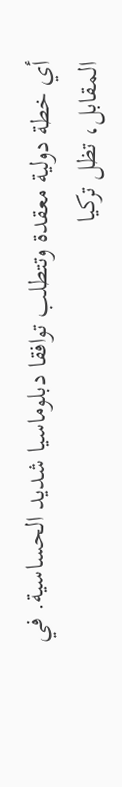أي خطة دولية معقدة وتتطلب توافقا دبلوماسيا شديد الحساسية. في المقابل، تظل تركيا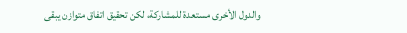والدول الأخرى مستعدة للمشاركة، لكن تحقيق اتفاق متوازن يبقى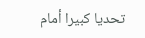تحديا كبيرا أمام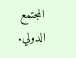المجتمع الدولي.